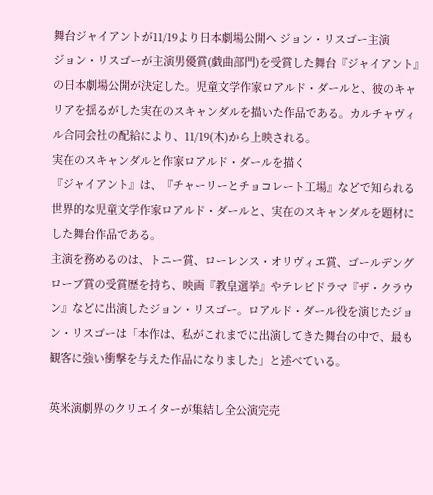舞台ジャイアントが11/19より日本劇場公開へ ジョン・リスゴー主演
ジョン・リスゴーが主演男優賞(戯曲部門)を受賞した舞台『ジャイアント』の日本劇場公開が決定した。児童文学作家ロアルド・ダールと、彼のキャリアを揺るがした実在のスキャンダルを描いた作品である。カルチャヴィル合同会社の配給により、11/19(木)から上映される。
実在のスキャンダルと作家ロアルド・ダールを描く
『ジャイアント』は、『チャーリーとチョコレート工場』などで知られる世界的な児童文学作家ロアルド・ダールと、実在のスキャンダルを題材にした舞台作品である。
主演を務めるのは、トニー賞、ローレンス・オリヴィエ賞、ゴールデングローブ賞の受賞歴を持ち、映画『教皇選挙』やテレビドラマ『ザ・クラウン』などに出演したジョン・リスゴー。ロアルド・ダール役を演じたジョン・リスゴーは「本作は、私がこれまでに出演してきた舞台の中で、最も観客に強い衝撃を与えた作品になりました」と述べている。

英米演劇界のクリエイターが集結し全公演完売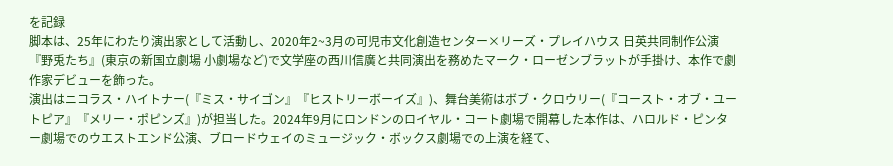を記録
脚本は、25年にわたり演出家として活動し、2020年2~3月の可児市文化創造センター×リーズ・プレイハウス 日英共同制作公演『野兎たち』(東京の新国立劇場 小劇場など)で文学座の西川信廣と共同演出を務めたマーク・ローゼンブラットが手掛け、本作で劇作家デビューを飾った。
演出はニコラス・ハイトナー(『ミス・サイゴン』『ヒストリーボーイズ』)、舞台美術はボブ・クロウリー(『コースト・オブ・ユートピア』『メリー・ポピンズ』)が担当した。2024年9月にロンドンのロイヤル・コート劇場で開幕した本作は、ハロルド・ピンター劇場でのウエストエンド公演、ブロードウェイのミュージック・ボックス劇場での上演を経て、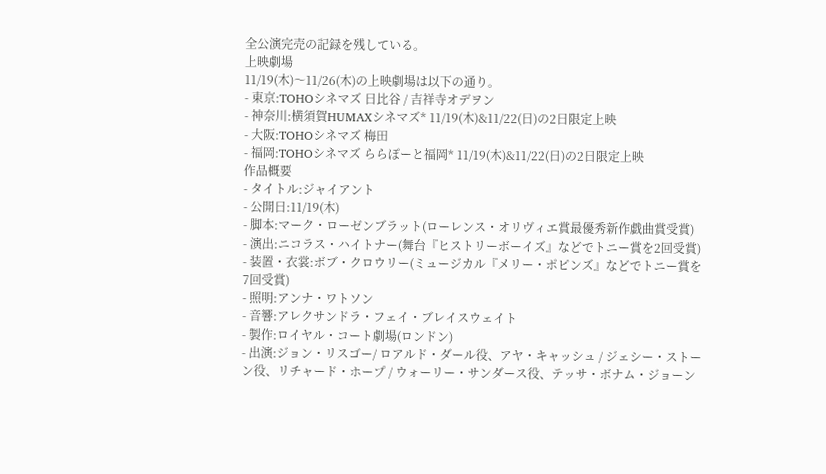全公演完売の記録を残している。
上映劇場
11/19(木)〜11/26(木)の上映劇場は以下の通り。
- 東京:TOHOシネマズ 日比谷 / 吉祥寺オデヲン
- 神奈川:横須賀HUMAXシネマズ* 11/19(木)&11/22(日)の2日限定上映
- 大阪:TOHOシネマズ 梅田
- 福岡:TOHOシネマズ ららぽーと福岡* 11/19(木)&11/22(日)の2日限定上映
作品概要
- タイトル:ジャイアント
- 公開日:11/19(木)
- 脚本:マーク・ローゼンブラット(ローレンス・オリヴィエ賞最優秀新作戯曲賞受賞)
- 演出:ニコラス・ハイトナー(舞台『ヒストリーボーイズ』などでトニー賞を2回受賞)
- 装置・衣裳:ボブ・クロウリー(ミュージカル『メリー・ポピンズ』などでトニー賞を7回受賞)
- 照明:アンナ・ワトソン
- 音響:アレクサンドラ・フェイ・ブレイスウェイト
- 製作:ロイヤル・コート劇場(ロンドン)
- 出演:ジョン・リスゴー/ ロアルド・ダール役、アヤ・キャッシュ / ジェシー・ストーン役、リチャード・ホープ / ウォーリー・サンダース役、テッサ・ボナム・ジョーン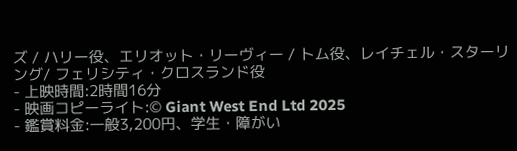ズ / ハリー役、エリオット・リーヴィー / トム役、レイチェル・スターリング/ フェリシティ・クロスランド役
- 上映時間:2時間16分
- 映画コピーライト:© Giant West End Ltd 2025
- 鑑賞料金:一般3,200円、学生・障がい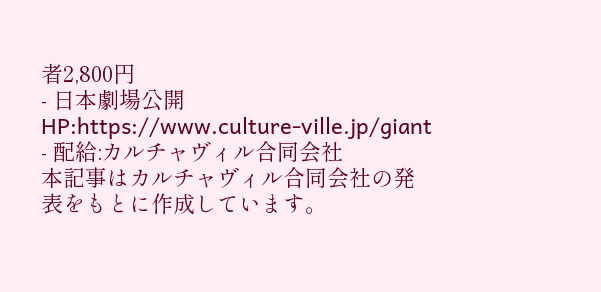者2,800円
- 日本劇場公開HP:https://www.culture-ville.jp/giant
- 配給:カルチャヴィル合同会社
本記事はカルチャヴィル合同会社の発表をもとに作成しています。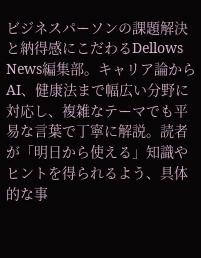ビジネスパーソンの課題解決と納得感にこだわるDellows News編集部。キャリア論からAI、健康法まで幅広い分野に対応し、複雑なテーマでも平易な言葉で丁寧に解説。読者が「明日から使える」知識やヒントを得られるよう、具体的な事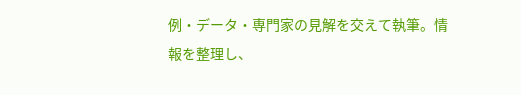例・データ・専門家の見解を交えて執筆。情報を整理し、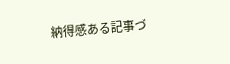納得感ある記事づ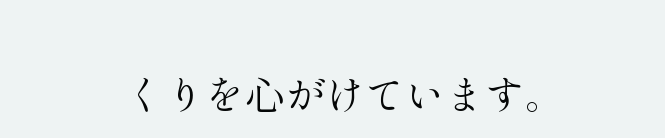くりを心がけています。